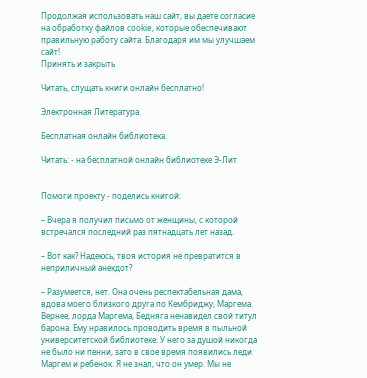Продолжая использовать наш сайт, вы даете согласие на обработку файлов cookie, которые обеспечивают правильную работу сайта. Благодаря им мы улучшаем сайт!
Принять и закрыть

Читать, слущать книги онлайн бесплатно!

Электронная Литература.

Бесплатная онлайн библиотека.

Читать: - на бесплатной онлайн библиотеке Э-Лит


Помоги проекту - поделись книгой:

– Вчера я получил письмо от женщины, с которой встречался последний раз пятнадцать лет назад.

– Вот как? Надеюсь, твоя история не превратится в неприличный анекдот?

– Разумеется, нет. Она очень респектабельная дама, вдова моего близкого друга по Кембриджу, Маргема. Вернее, лорда Маргема, Бедняга ненавидел свой титул барона. Ему нравилось проводить время в пыльной университетской библиотеке. У него за душой никогда не было ни пенни, зато в свое время появились леди Маргем и ребенок. Я не знал, что он умер. Мы не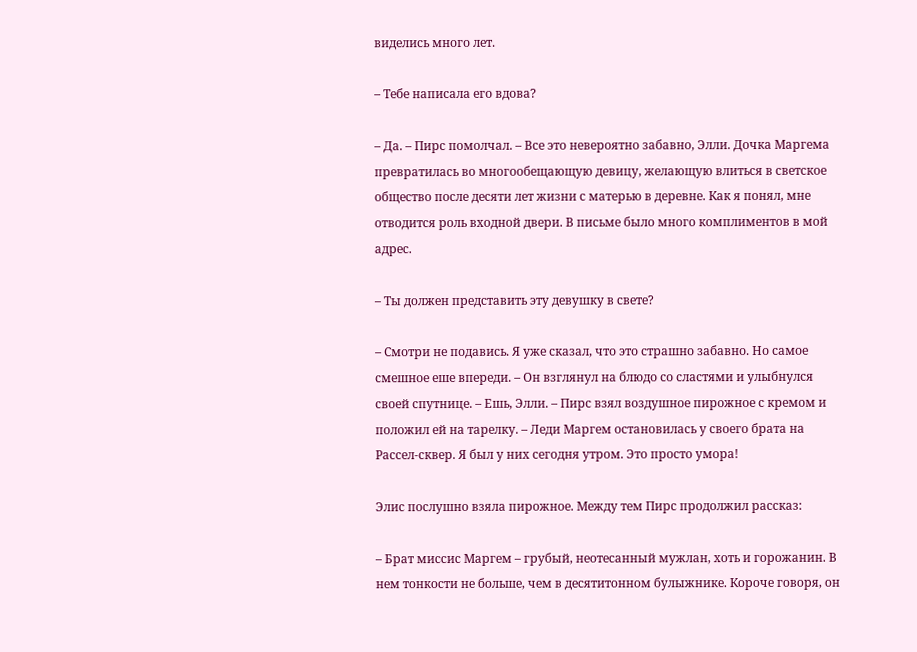виделись много лет.

– Тебе написала его вдова?

– Да. – Пирс помолчал. – Все это невероятно забавно, Элли. Дочка Маргема превратилась во многообещающую девицу, желающую влиться в светское общество после десяти лет жизни с матерью в деревне. Как я понял, мне отводится роль входной двери. В письме было много комплиментов в мой адрес.

– Ты должен представить эту девушку в свете?

– Смотри не подавись. Я уже сказал, что это страшно забавно. Но самое смешное еше впереди. – Он взглянул на блюдо со сластями и улыбнулся своей спутнице. – Ешь, Элли. – Пирс взял воздушное пирожное с кремом и положил ей на тарелку. – Леди Маргем остановилась у своего брата на Рассел-сквер. Я был у них сегодня утром. Это просто умора!

Элис послушно взяла пирожное. Между тем Пирс продолжил рассказ:

– Брат миссис Маргем – грубый, неотесанный мужлан, хоть и горожанин. В нем тонкости не больше, чем в десятитонном булыжнике. Короче говоря, он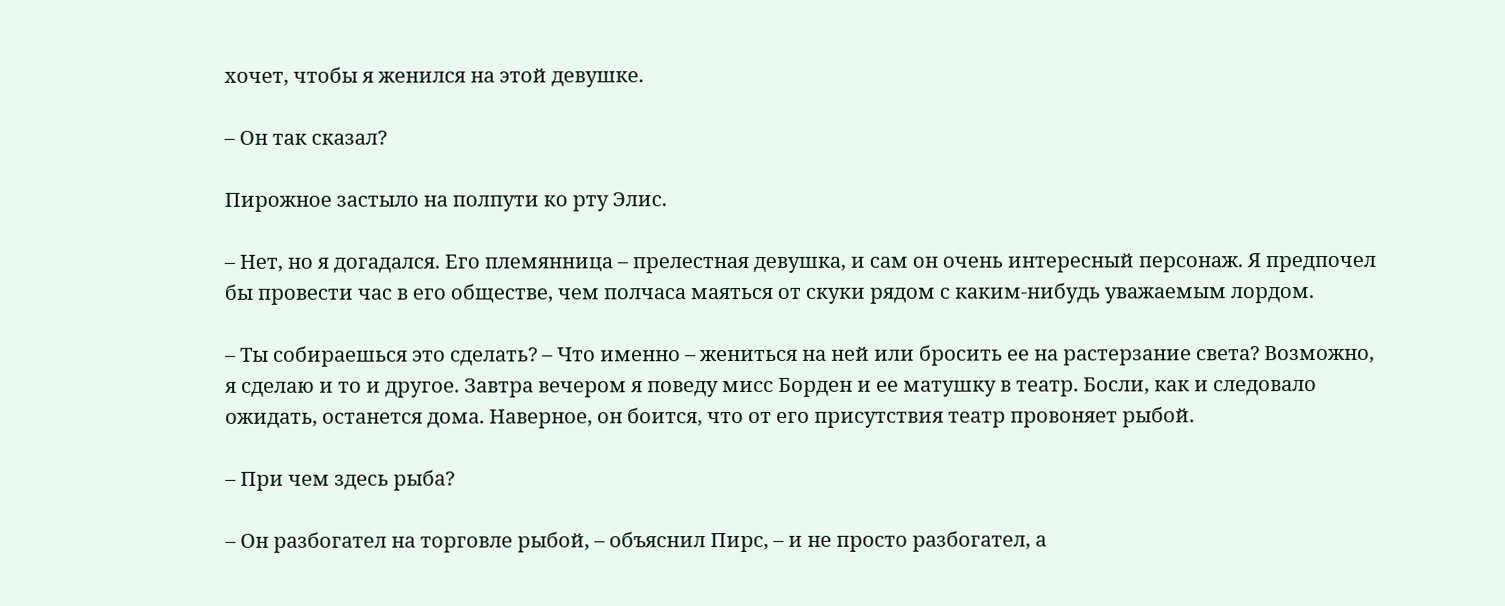хочет, чтобы я женился на этой девушке.

– Он так сказал?

Пирожное застыло на полпути ко рту Элис.

– Нет, но я догадался. Его племянница – прелестная девушка, и сам он очень интересный персонаж. Я предпочел бы провести час в его обществе, чем полчаса маяться от скуки рядом с каким-нибудь уважаемым лордом.

– Ты собираешься это сделать? – Что именно – жениться на ней или бросить ее на растерзание света? Возможно, я сделаю и то и другое. Завтра вечером я поведу мисс Борден и ее матушку в театр. Босли, как и следовало ожидать, останется дома. Наверное, он боится, что от его присутствия театр провоняет рыбой.

– При чем здесь рыба?

– Он разбогател на торговле рыбой, – объяснил Пирс, – и не просто разбогател, а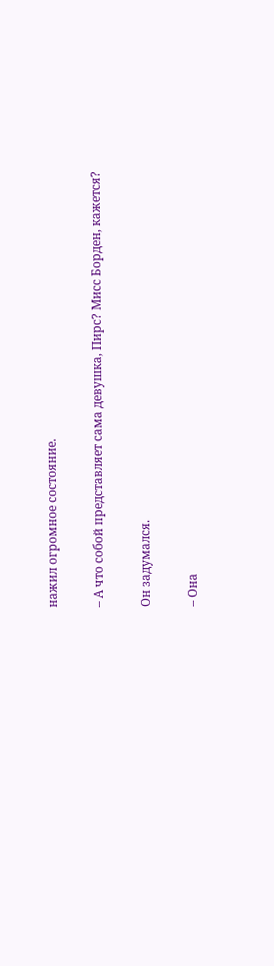нажил огромное состояние.

– А что собой представляет сама девушка, Пирс? Мисс Борден, кажется?

Он задумался.

– Она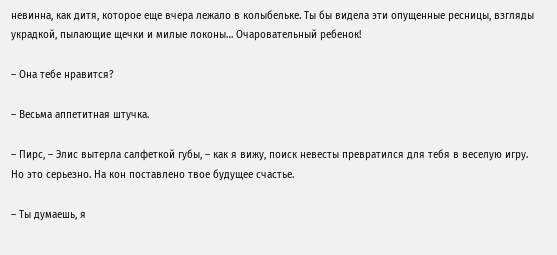невинна, как дитя, которое еще вчера лежало в колыбельке. Ты бы видела эти опущенные ресницы, взгляды украдкой, пылающие щечки и милые локоны… Очаровательный ребенок!

– Она тебе нравится?

– Весьма аппетитная штучка.

– Пирс, – Элис вытерла салфеткой губы, – как я вижу, поиск невесты превратился для тебя в веселую игру. Но это серьезно. На кон поставлено твое будущее счастье.

– Ты думаешь, я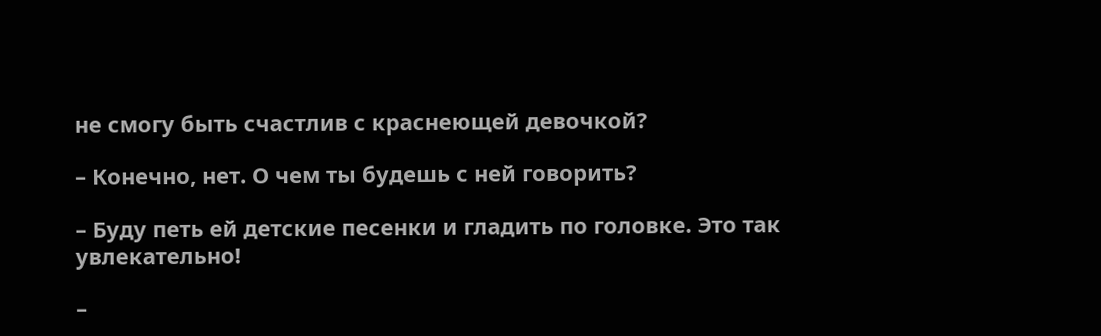не смогу быть счастлив с краснеющей девочкой?

– Конечно, нет. О чем ты будешь с ней говорить?

– Буду петь ей детские песенки и гладить по головке. Это так увлекательно!

–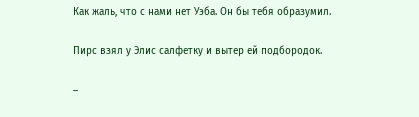Как жаль, что с нами нет Уэба. Он бы тебя образумил.

Пирс взял у Элис салфетку и вытер ей подбородок.

–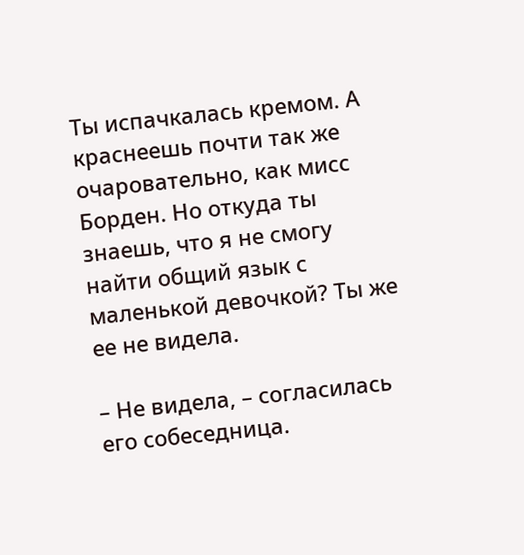Ты испачкалась кремом. А краснеешь почти так же очаровательно, как мисс Борден. Но откуда ты знаешь, что я не смогу найти общий язык с маленькой девочкой? Ты же ее не видела.

– Не видела, – согласилась его собеседница.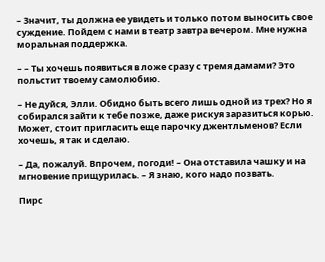– Значит, ты должна ее увидеть и только потом выносить свое суждение. Пойдем с нами в театр завтра вечером. Мне нужна моральная поддержка.

– – Ты хочешь появиться в ложе сразу с тремя дамами? Это польстит твоему самолюбию.

– Не дуйся, Элли. Обидно быть всего лишь одной из трех? Но я собирался зайти к тебе позже, даже рискуя заразиться корью. Может, стоит пригласить еще парочку джентльменов? Если хочешь, я так и сделаю.

– Да, пожалуй. Впрочем, погоди! – Она отставила чашку и на мгновение прищурилась. – Я знаю, кого надо позвать.

Пирс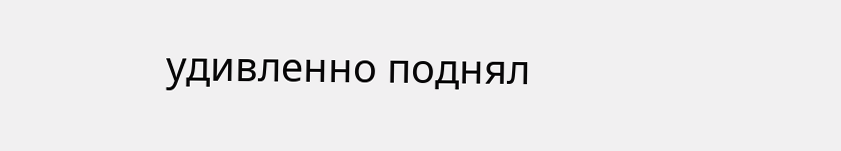удивленно поднял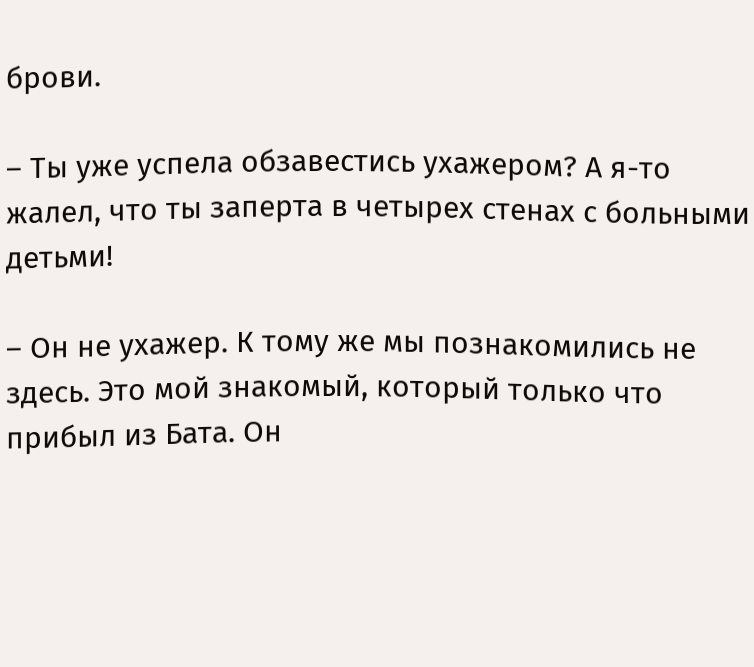брови.

– Ты уже успела обзавестись ухажером? А я-то жалел, что ты заперта в четырех стенах с больными детьми!

– Он не ухажер. К тому же мы познакомились не здесь. Это мой знакомый, который только что прибыл из Бата. Он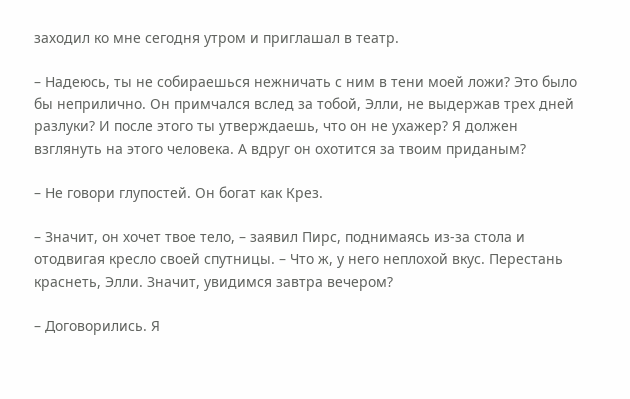заходил ко мне сегодня утром и приглашал в театр.

– Надеюсь, ты не собираешься нежничать с ним в тени моей ложи? Это было бы неприлично. Он примчался вслед за тобой, Элли, не выдержав трех дней разлуки? И после этого ты утверждаешь, что он не ухажер? Я должен взглянуть на этого человека. А вдруг он охотится за твоим приданым?

– Не говори глупостей. Он богат как Крез.

– Значит, он хочет твое тело, – заявил Пирс, поднимаясь из-за стола и отодвигая кресло своей спутницы. – Что ж, у него неплохой вкус. Перестань краснеть, Элли. Значит, увидимся завтра вечером?

– Договорились. Я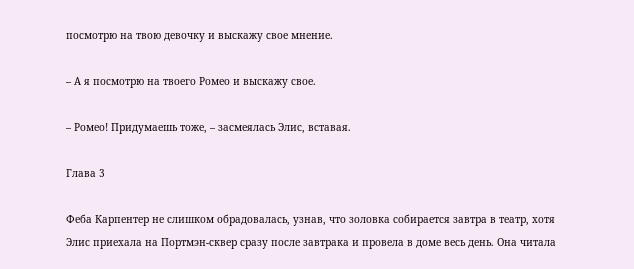посмотрю на твою девочку и выскажу свое мнение.

– А я посмотрю на твоего Ромео и выскажу свое.

– Ромео! Придумаешь тоже, – засмеялась Элис, вставая.

Глава 3

Феба Карпентер не слишком обрадовалась, узнав, что золовка собирается завтра в театр, хотя Элис приехала на Портмэн-сквер сразу после завтрака и провела в доме весь день. Она читала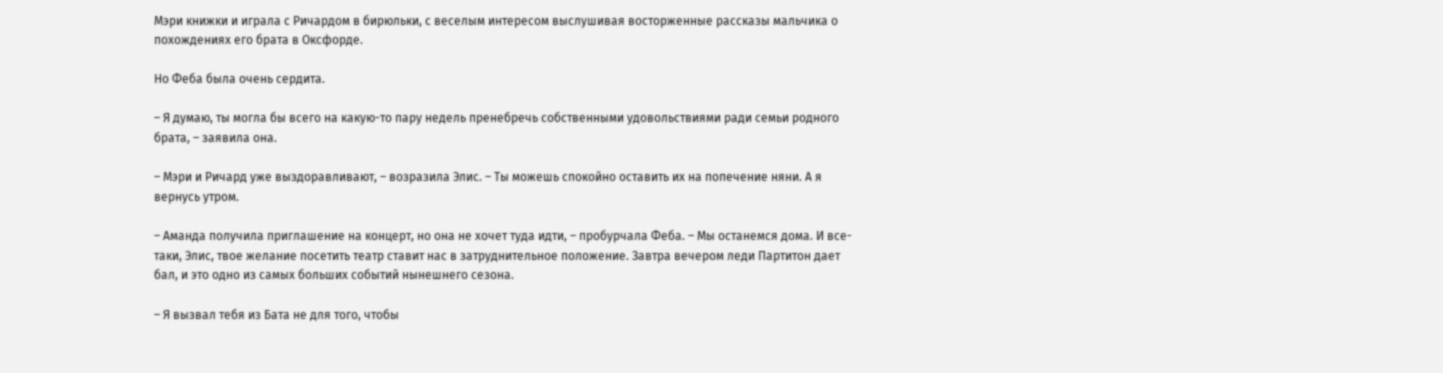Мэри книжки и играла с Ричардом в бирюльки, с веселым интересом выслушивая восторженные рассказы мальчика о похождениях его брата в Оксфорде.

Но Феба была очень сердита.

– Я думаю, ты могла бы всего на какую-то пару недель пренебречь собственными удовольствиями ради семьи родного брата, – заявила она.

– Мэри и Ричард уже выздоравливают, – возразила Элис. – Ты можешь спокойно оставить их на попечение няни. А я вернусь утром.

– Аманда получила приглашение на концерт, но она не хочет туда идти, – пробурчала Феба. – Мы останемся дома. И все-таки, Элис, твое желание посетить театр ставит нас в затруднительное положение. Завтра вечером леди Партитон дает бал, и это одно из самых больших событий нынешнего сезона.

– Я вызвал тебя из Бата не для того, чтобы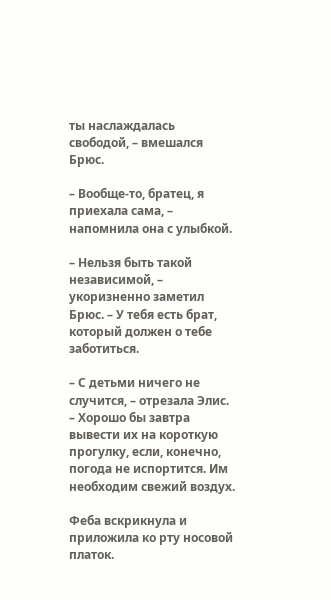ты наслаждалась свободой, – вмешался Брюс.

– Вообще-то, братец, я приехала сама, – напомнила она с улыбкой.

– Нельзя быть такой независимой, – укоризненно заметил Брюс. – У тебя есть брат, который должен о тебе заботиться.

– С детьми ничего не случится, – отрезала Элис. – Хорошо бы завтра вывести их на короткую прогулку, если, конечно, погода не испортится. Им необходим свежий воздух.

Феба вскрикнула и приложила ко рту носовой платок.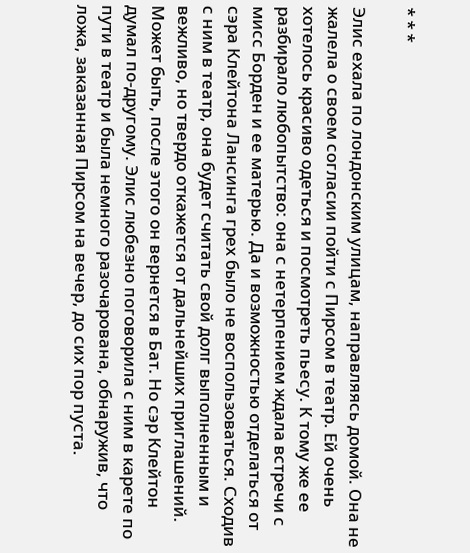* * *

Элис ехала по лондонским улицам, направляясь домой. Она не жалела о своем согласии пойти с Пирсом в театр. Ей очень хотелось красиво одеться и посмотреть пьесу. К тому же ее разбирало любопытство: она с нетерпением ждала встречи с мисс Борден и ее матерью. Да и возможностью отделаться от сэра Клейтона Лансинга грех было не воспользоваться. Сходив с ним в театр, она будет считать свой долг выполненным и вежливо, но твердо откажется от дальнейших приглашений. Может быть, после этого он вернется в Бат. Но сэр Клейтон думал по-другому. Элис любезно поговорила с ним в карете по пути в театр и была немного разочарована, обнаружив, что ложа, заказанная Пирсом на вечер, до сих пор пуста.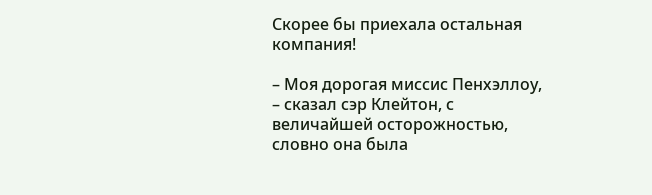Скорее бы приехала остальная компания!

– Моя дорогая миссис Пенхэллоу, – сказал сэр Клейтон, с величайшей осторожностью, словно она была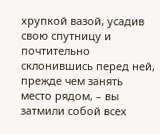хрупкой вазой, усадив свою спутницу и почтительно склонившись перед ней, прежде чем занять место рядом, – вы затмили собой всех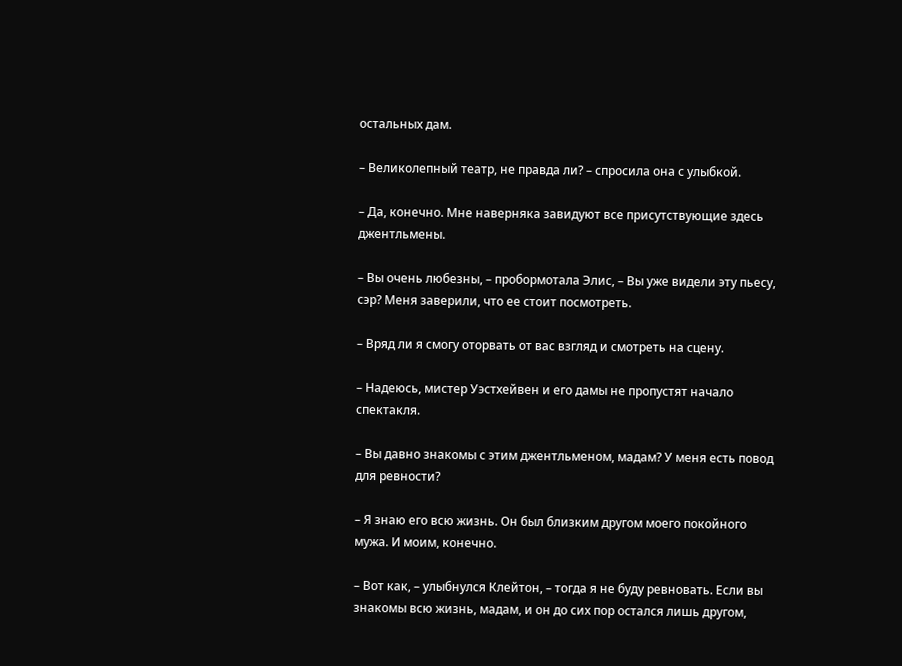остальных дам.

– Великолепный театр, не правда ли? – спросила она с улыбкой.

– Да, конечно. Мне наверняка завидуют все присутствующие здесь джентльмены.

– Вы очень любезны, – пробормотала Элис, – Вы уже видели эту пьесу, сэр? Меня заверили, что ее стоит посмотреть.

– Вряд ли я смогу оторвать от вас взгляд и смотреть на сцену.

– Надеюсь, мистер Уэстхейвен и его дамы не пропустят начало спектакля.

– Вы давно знакомы с этим джентльменом, мадам? У меня есть повод для ревности?

– Я знаю его всю жизнь. Он был близким другом моего покойного мужа. И моим, конечно.

– Вот как, – улыбнулся Клейтон, – тогда я не буду ревновать. Если вы знакомы всю жизнь, мадам, и он до сих пор остался лишь другом,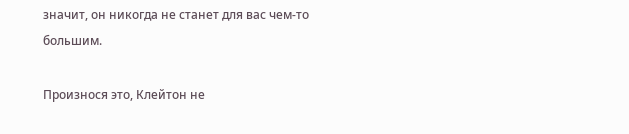значит, он никогда не станет для вас чем-то большим.

Произнося это, Клейтон не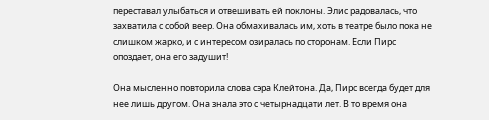переставал улыбаться и отвешивать ей поклоны. Элис радовалась, что захватила с собой веер. Она обмахивалась им, хоть в театре было пока не слишком жарко, и с интересом озиралась по сторонам. Если Пирс опоздает, она его задушит!

Она мысленно повторила слова сэра Клейтона. Да, Пирс всегда будет для нее лишь другом. Она знала это с четырнадцати лет. В то время она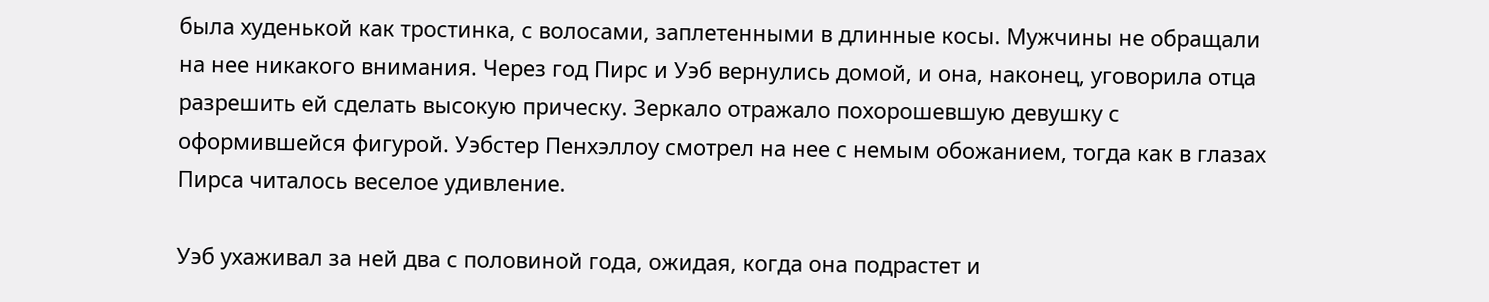была худенькой как тростинка, с волосами, заплетенными в длинные косы. Мужчины не обращали на нее никакого внимания. Через год Пирс и Уэб вернулись домой, и она, наконец, уговорила отца разрешить ей сделать высокую прическу. Зеркало отражало похорошевшую девушку с оформившейся фигурой. Уэбстер Пенхэллоу смотрел на нее с немым обожанием, тогда как в глазах Пирса читалось веселое удивление.

Уэб ухаживал за ней два с половиной года, ожидая, когда она подрастет и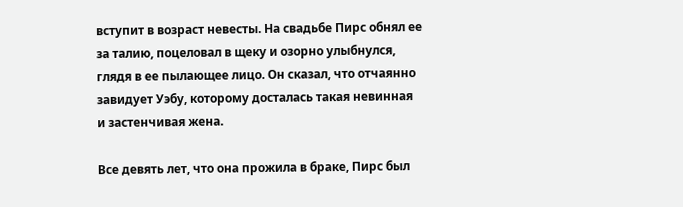вступит в возраст невесты. На свадьбе Пирс обнял ее за талию, поцеловал в щеку и озорно улыбнулся, глядя в ее пылающее лицо. Он сказал, что отчаянно завидует Уэбу, которому досталась такая невинная и застенчивая жена.

Все девять лет, что она прожила в браке, Пирс был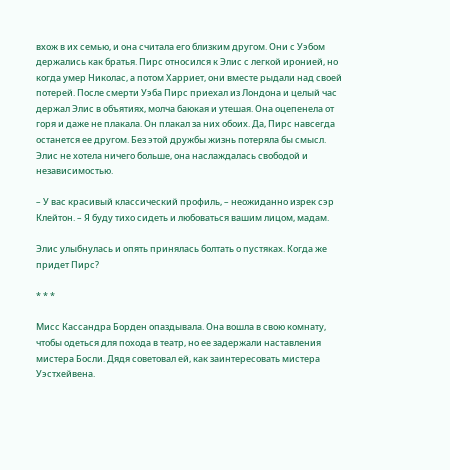вхож в их семью, и она считала его близким другом. Они с Уэбом держались как братья. Пирс относился к Элис с легкой иронией, но когда умер Николас, а потом Харриет, они вместе рыдали над своей потерей. После смерти Уэба Пирс приехал из Лондона и целый час держал Элис в объятиях, молча баюкая и утешая. Она оцепенела от горя и даже не плакала. Он плакал за них обоих. Да, Пирс навсегда останется ее другом. Без этой дружбы жизнь потеряла бы смысл. Элис не хотела ничего больше, она наслаждалась свободой и независимостью.

– У вас красивый классический профиль, – неожиданно изрек сэр Клейтон. – Я буду тихо сидеть и любоваться вашим лицом, мадам.

Элис улыбнулась и опять принялась болтать о пустяках. Когда же придет Пирс?

* * *

Мисс Кассандра Борден опаздывала. Она вошла в свою комнату, чтобы одеться для похода в театр, но ее задержали наставления мистера Босли. Дядя советовал ей, как заинтересовать мистера Уэстхейвена.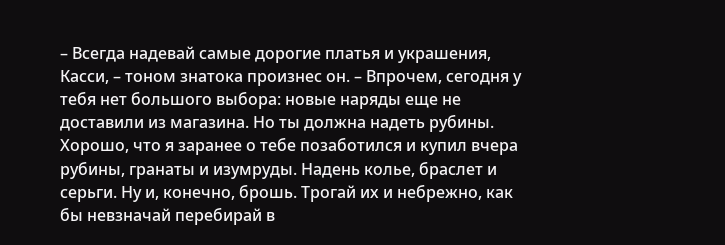– Всегда надевай самые дорогие платья и украшения, Касси, – тоном знатока произнес он. – Впрочем, сегодня у тебя нет большого выбора: новые наряды еще не доставили из магазина. Но ты должна надеть рубины. Хорошо, что я заранее о тебе позаботился и купил вчера рубины, гранаты и изумруды. Надень колье, браслет и серьги. Ну и, конечно, брошь. Трогай их и небрежно, как бы невзначай перебирай в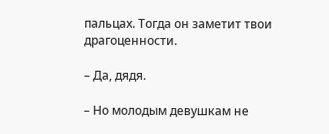пальцах. Тогда он заметит твои драгоценности.

– Да, дядя.

– Но молодым девушкам не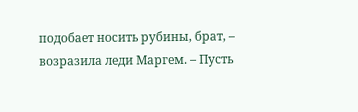подобает носить рубины, брат, – возразила леди Маргем. – Пусть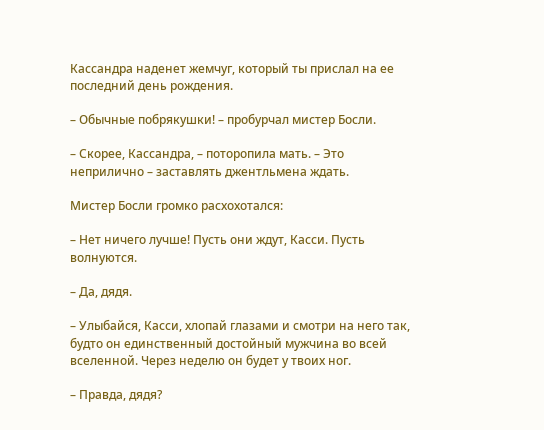Кассандра наденет жемчуг, который ты прислал на ее последний день рождения.

– Обычные побрякушки! – пробурчал мистер Босли.

– Скорее, Кассандра, – поторопила мать. – Это неприлично – заставлять джентльмена ждать.

Мистер Босли громко расхохотался:

– Нет ничего лучше! Пусть они ждут, Касси. Пусть волнуются.

– Да, дядя.

– Улыбайся, Касси, хлопай глазами и смотри на него так, будто он единственный достойный мужчина во всей вселенной. Через неделю он будет у твоих ног.

– Правда, дядя?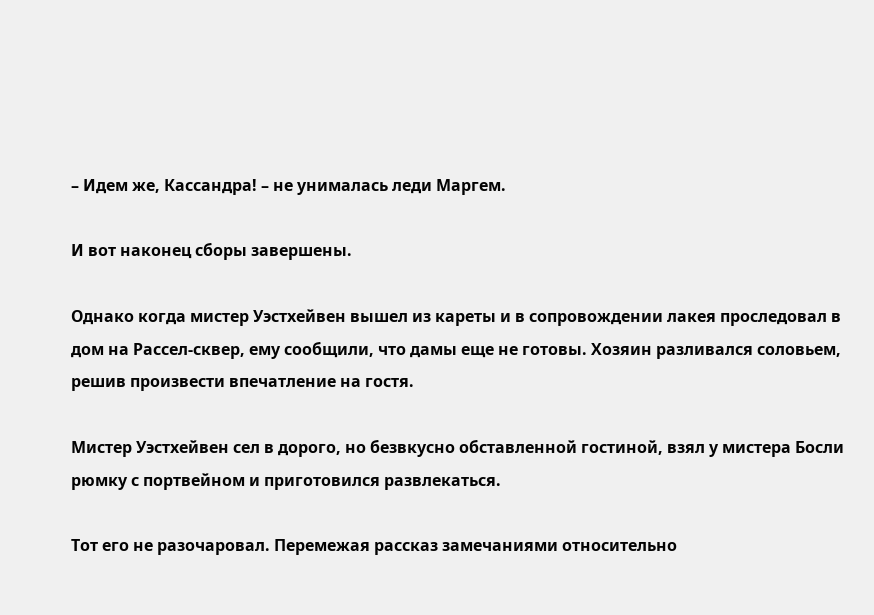– Идем же, Кассандра! – не унималась леди Маргем.

И вот наконец сборы завершены.

Однако когда мистер Уэстхейвен вышел из кареты и в сопровождении лакея проследовал в дом на Рассел-сквер, ему сообщили, что дамы еще не готовы. Хозяин разливался соловьем, решив произвести впечатление на гостя.

Мистер Уэстхейвен сел в дорого, но безвкусно обставленной гостиной, взял у мистера Босли рюмку с портвейном и приготовился развлекаться.

Тот его не разочаровал. Перемежая рассказ замечаниями относительно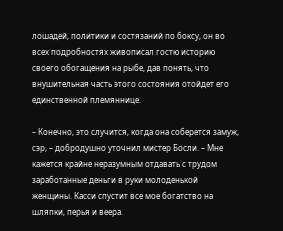лошадей, политики и состязаний по боксу, он во всех подробностях живописал гостю историю своего обогащения на рыбе, дав понять, что внушительная часть этого состояния отойдет его единственной племяннице.

– Конечно, это случится, когда она соберется замуж, сэр, – добродушно уточнил мистер Босли. – Мне кажется крайне неразумным отдавать с трудом заработанные деньги в руки молоденькой женщины. Касси спустит все мое богатство на шляпки, перья и веера.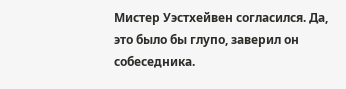Мистер Уэстхейвен согласился. Да, это было бы глупо, заверил он собеседника.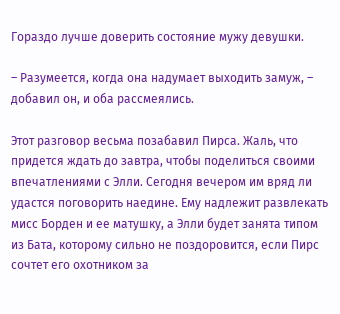Гораздо лучше доверить состояние мужу девушки.

– Разумеется, когда она надумает выходить замуж, – добавил он, и оба рассмеялись.

Этот разговор весьма позабавил Пирса. Жаль, что придется ждать до завтра, чтобы поделиться своими впечатлениями с Элли. Сегодня вечером им вряд ли удастся поговорить наедине. Ему надлежит развлекать мисс Борден и ее матушку, а Элли будет занята типом из Бата, которому сильно не поздоровится, если Пирс сочтет его охотником за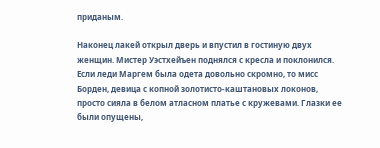приданым.

Наконец лакей открыл дверь и впустил в гостиную двух женщин. Мистер Уэстхейъен поднялся с кресла и поклонился. Если леди Маргем была одета довольно скромно, то мисс Борден, девица с копной золотисто-каштановых локонов, просто сияла в белом атласном платье с кружевами. Глазки ее были опущены,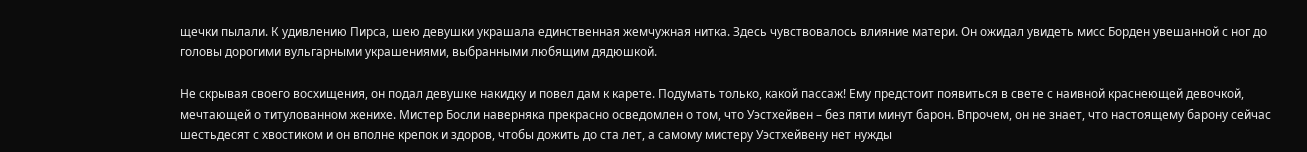щечки пылали. К удивлению Пирса, шею девушки украшала единственная жемчужная нитка. Здесь чувствовалось влияние матери. Он ожидал увидеть мисс Борден увешанной с ног до головы дорогими вульгарными украшениями, выбранными любящим дядюшкой.

Не скрывая своего восхищения, он подал девушке накидку и повел дам к карете. Подумать только, какой пассаж! Ему предстоит появиться в свете с наивной краснеющей девочкой, мечтающей о титулованном женихе. Мистер Босли наверняка прекрасно осведомлен о том, что Уэстхейвен – без пяти минут барон. Впрочем, он не знает, что настоящему барону сейчас шестьдесят с хвостиком и он вполне крепок и здоров, чтобы дожить до ста лет, а самому мистеру Уэстхейвену нет нужды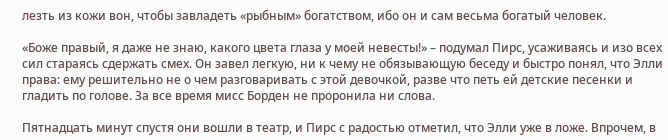лезть из кожи вон, чтобы завладеть «рыбным» богатством, ибо он и сам весьма богатый человек.

«Боже правый, я даже не знаю, какого цвета глаза у моей невесты!» – подумал Пирс, усаживаясь и изо всех сил стараясь сдержать смех. Он завел легкую, ни к чему не обязывающую беседу и быстро понял, что Элли права: ему решительно не о чем разговаривать с этой девочкой, разве что петь ей детские песенки и гладить по голове. За все время мисс Борден не проронила ни слова.

Пятнадцать минут спустя они вошли в театр, и Пирс с радостью отметил, что Элли уже в ложе. Впрочем, в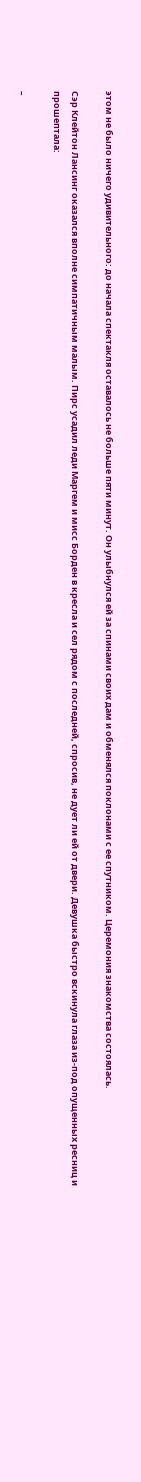этом не было ничего удивительного: до начала спектакля оставалось не больше пяти минут. Он улыбнулся ей за спинами своих дам и обменялся поклонами с ее спутником. Церемония знакомства состоялась.

Сэр Клейтон Лансинг оказался вполне симпатичным малым. Пирс усадил леди Маргем и мисс Борден в кресла и сел рядом с последней, спросив, не дует ли ей от двери. Девушка быстро вскинула глаза из-под опущенных ресниц и прошептала:

–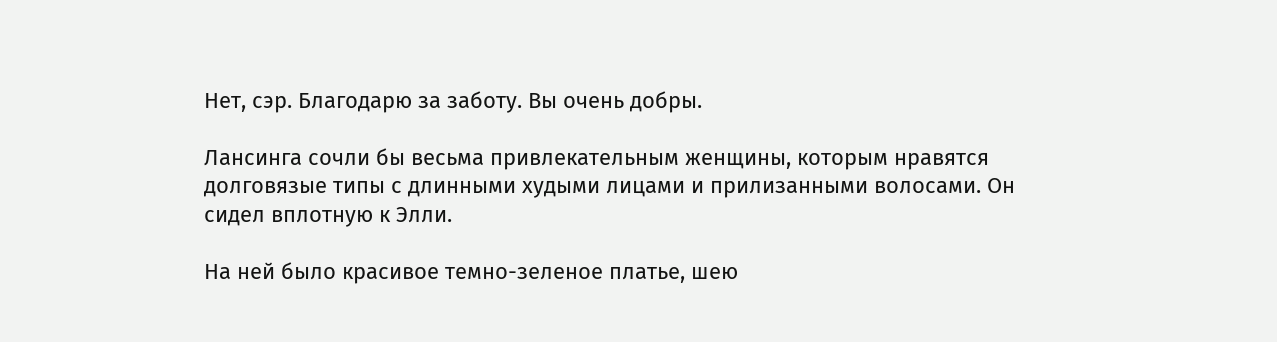Нет, сэр. Благодарю за заботу. Вы очень добры.

Лансинга сочли бы весьма привлекательным женщины, которым нравятся долговязые типы с длинными худыми лицами и прилизанными волосами. Он сидел вплотную к Элли.

На ней было красивое темно-зеленое платье, шею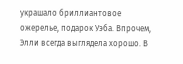украшало бриллиантовое ожерелье, подарок Уэба. Впрочем, Элли всегда выглядела хорошо. В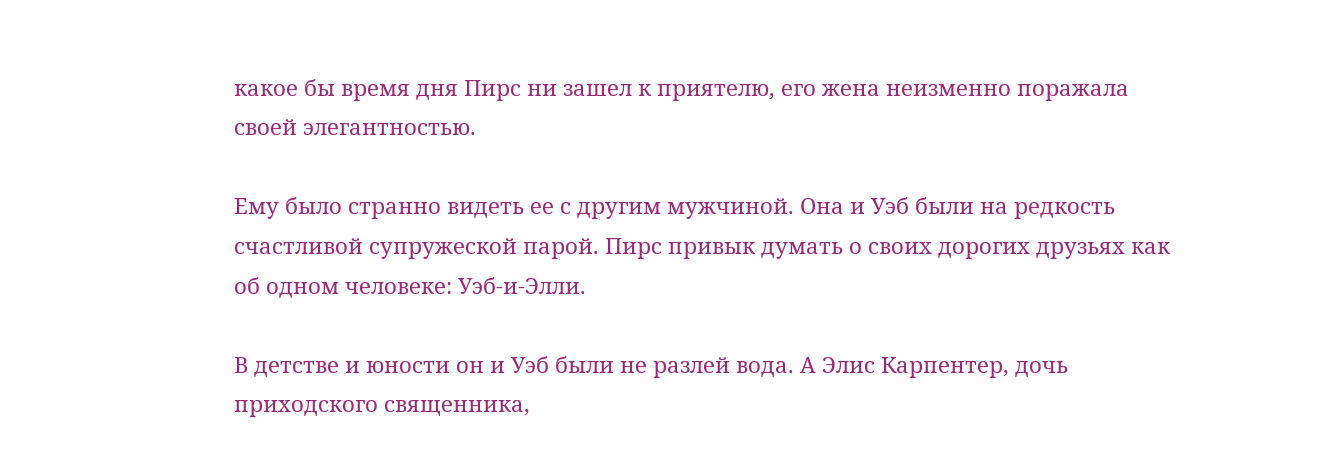какое бы время дня Пирс ни зашел к приятелю, его жена неизменно поражала своей элегантностью.

Ему было странно видеть ее с другим мужчиной. Она и Уэб были на редкость счастливой супружеской парой. Пирс привык думать о своих дорогих друзьях как об одном человеке: Уэб-и-Элли.

В детстве и юности он и Уэб были не разлей вода. А Элис Карпентер, дочь приходского священника,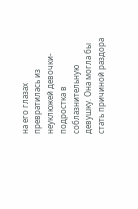на его глазах превратилась из неуклюжей девочки-подростка в соблазнительную девушку. Она могла бы стать причиной раздора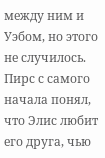между ним и Уэбом, но этого не случилось. Пирс с самого начала понял, что Элис любит его друга, чью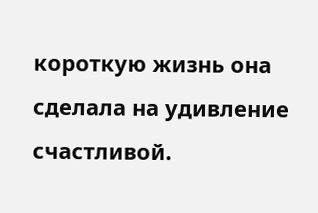короткую жизнь она сделала на удивление счастливой.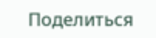Поделиться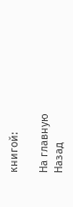книгой:

На главную
Назад